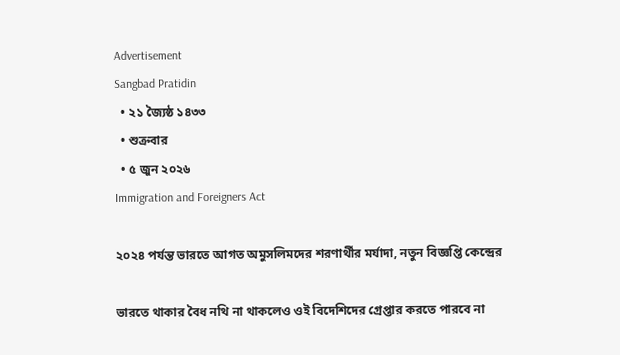Advertisement
Sangbad Pratidin
  • ২১ জ্যৈষ্ঠ ১৪৩৩
  • শুক্রবার
  • ৫ জুন ২০২৬
Immigration and Foreigners Act

২০২৪ পর্যন্ত ভারতে আগত অমুসলিমদের শরণার্থীর মর্যাদা, নতুন বিজ্ঞপ্তি কেন্দ্রের

ভারতে থাকার বৈধ নথি না থাকলেও ওই বিদেশিদের গ্রেপ্তার করতে পারবে না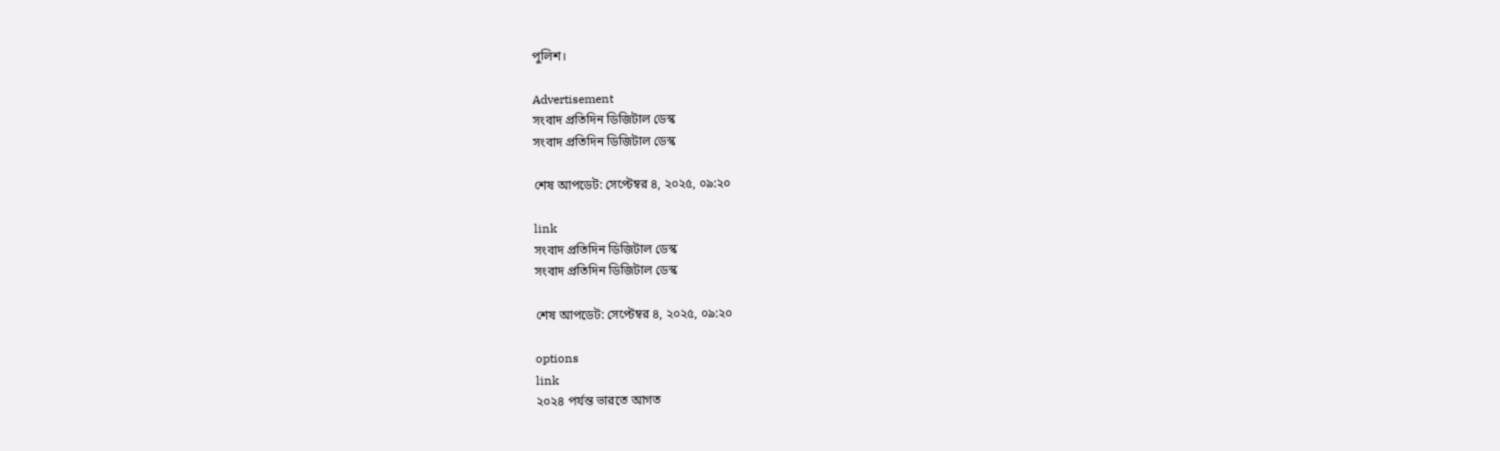পুলিশ।

Advertisement
সংবাদ প্রতিদিন ডিজিটাল ডেস্ক
সংবাদ প্রতিদিন ডিজিটাল ডেস্ক

শেষ আপডেট: সেপ্টেম্বর ৪, ২০২৫, ০৯:২০

link
সংবাদ প্রতিদিন ডিজিটাল ডেস্ক
সংবাদ প্রতিদিন ডিজিটাল ডেস্ক

শেষ আপডেট: সেপ্টেম্বর ৪, ২০২৫, ০৯:২০

options
link
২০২৪ পর্যন্ত ভারতে আগত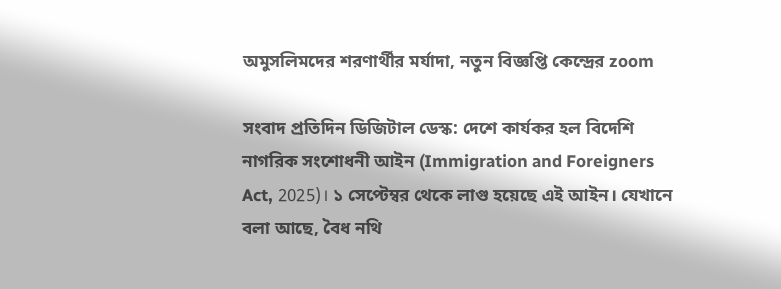অমুসলিমদের শরণার্থীর মর্যাদা, নতুন বিজ্ঞপ্তি কেন্দ্রের zoom

সংবাদ প্রতিদিন ডিজিটাল ডেস্ক: দেশে কার্যকর হল বিদেশি নাগরিক সংশোধনী আইন (Immigration and Foreigners Act, 2025)। ১ সেপ্টেম্বর থেকে লাগু হয়েছে এই আইন। যেখানে বলা আছে, বৈধ নথি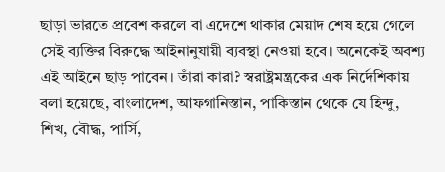ছাড়া ভারতে প্রবেশ করলে বা এদেশে থাকার মেয়াদ শেষ হয়ে গেলে সেই ব্যক্তির বিরুদ্ধে আইনানুযায়ী ব্যবস্থা নেওয়া হবে। অনেকেই অবশ্য এই আইনে ছাড় পাবেন। তাঁরা কারা? স্বরাষ্ট্রমন্ত্রকের এক নির্দেশিকায় বলা হয়েছে, বাংলাদেশ, আফগানিস্তান, পাকিস্তান থেকে যে হিন্দু, শিখ, বৌদ্ধ, পার্সি,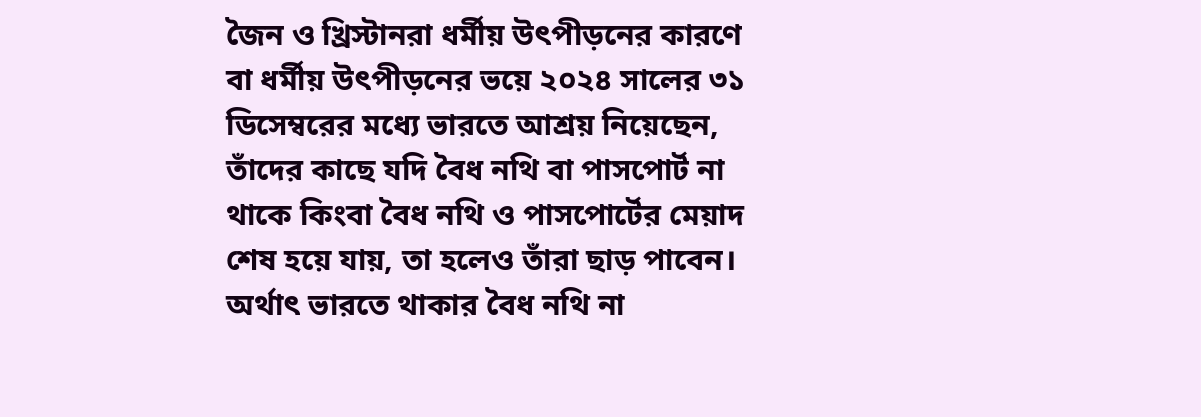জৈন ও খ্রিস্টানরা ধর্মীয় উৎপীড়নের কারণে বা ধর্মীয় উৎপীড়নের ভয়ে ২০২৪ সালের ৩১ ডিসেম্বরের মধ্যে ভারতে আশ্রয় নিয়েছেন, তাঁদের কাছে যদি বৈধ নথি বা পাসপোর্ট না থাকে কিংবা বৈধ নথি ও পাসপোর্টের মেয়াদ শেষ হয়ে যায়, তা হলেও তাঁরা ছাড় পাবেন। অর্থাৎ ভারতে থাকার বৈধ নথি না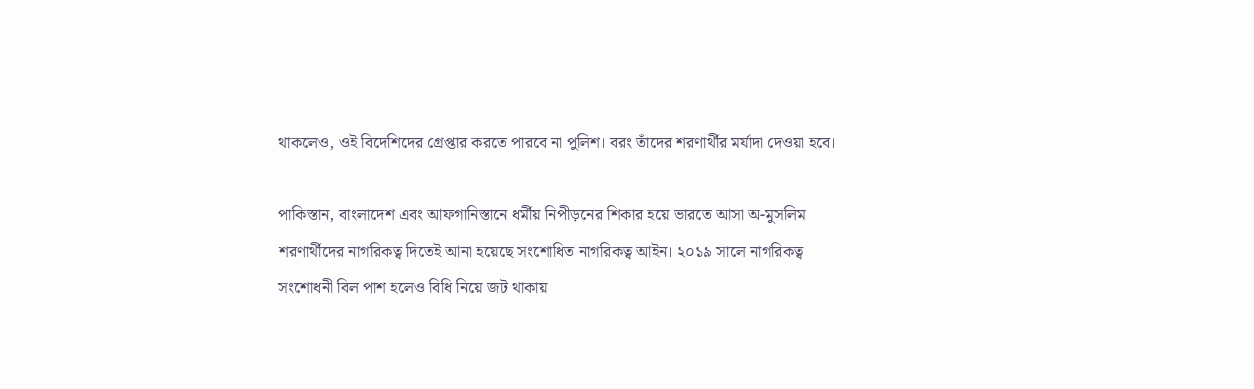থাকলেও, ওই বিদেশিদের গ্রেপ্তার করতে পারবে না পুলিশ। বরং তাঁদের শরণার্থীর মর্যাদা দেওয়া হবে।

পাকিস্তান, বাংলাদেশ এবং আফগানিস্তানে ধর্মীয় নিপীড়নের শিকার হয়ে ভারতে আসা অ-মুসলিম শরণার্থীদের নাগরিকত্ব দিতেই আনা হয়েছে সংশোধিত নাগরিকত্ব আইন। ২০১৯ সালে নাগরিকত্ব সংশোধনী বিল পাশ হলেও বিধি নিয়ে জট থাকায়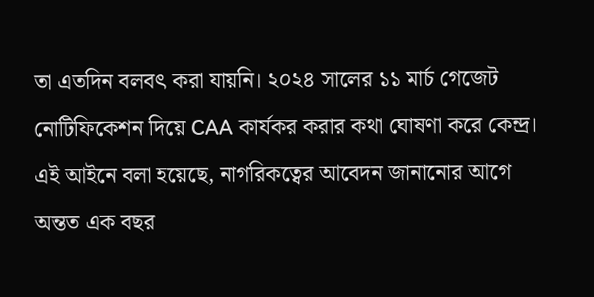তা এতদিন বলবৎ করা যায়নি। ২০২৪ সালের ১১ মার্চ গেজেট নোটিফিকেশন দিয়ে CAA কার্যকর করার কথা ঘোষণা করে কেন্দ্র। এই আইনে বলা হয়েছে, নাগরিকত্বের আবেদন জানানোর আগে অন্তত এক বছর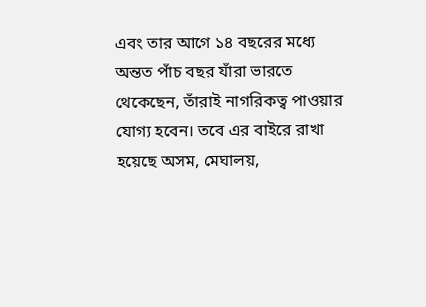এবং তার আগে ১৪ বছরের মধ্যে অন্তত পাঁচ বছর যাঁরা ভারতে থেকেছেন, তাঁরাই নাগরিকত্ব পাওয়ার যোগ্য হবেন। তবে এর বাইরে রাখা হয়েছে অসম, মেঘালয়,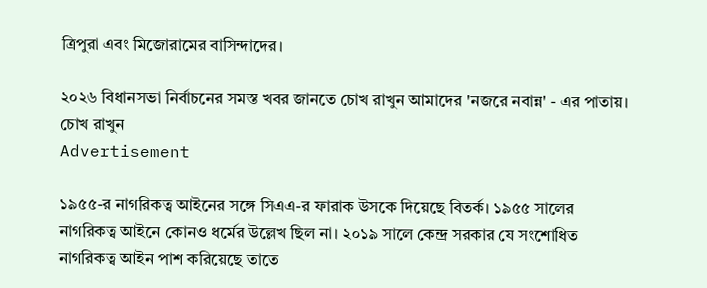ত্রিপুরা এবং মিজোরামের বাসিন্দাদের।

২০২৬ বিধানসভা নির্বাচনের সমস্ত খবর জানতে চোখ রাখুন আমাদের 'নজরে নবান্ন' - এর পাতায়।
চোখ রাখুন
Advertisement

১৯৫৫-র নাগরিকত্ব আইনের সঙ্গে সিএএ-র ফারাক উসকে দিয়েছে বিতর্ক। ১৯৫৫ সালের নাগরিকত্ব আইনে কোনও ধর্মের উল্লেখ ছিল না। ২০১৯ সালে কেন্দ্র সরকার যে সংশোধিত নাগরিকত্ব আইন পাশ করিয়েছে তাতে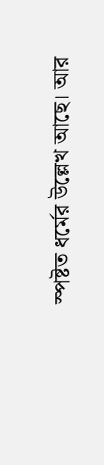স্পষ্টত ধর্মের উল্লেখ আছে। আর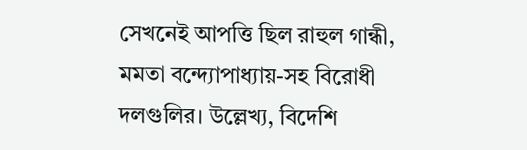সেখনেই আপত্তি ছিল রাহুল গান্ধী, মমতা বন্দ্যোপাধ্যায়-সহ বিরোধী দলগুলির। উল্লেখ্য, বিদেশি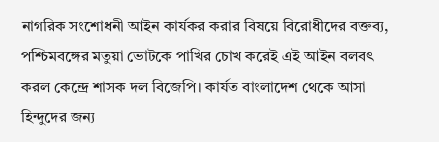নাগরিক সংশোধনী আইন কার্যকর করার বিষয়ে বিরোধীদের বক্তব্য, পশ্চিমবঙ্গের মতুয়া ভোটকে পাখির চোখ করেই এই আইন বলবৎ করল কেন্দ্রে শাসক দল বিজেপি। কার্যত বাংলাদেশ থেকে আসা হিন্দুদের জন্য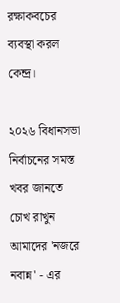রক্ষাকবচের ব্যবস্থা করল কেন্দ্র।

২০২৬ বিধানসভা নির্বাচনের সমস্ত খবর জানতে চোখ রাখুন আমাদের 'নজরে নবান্ন' - এর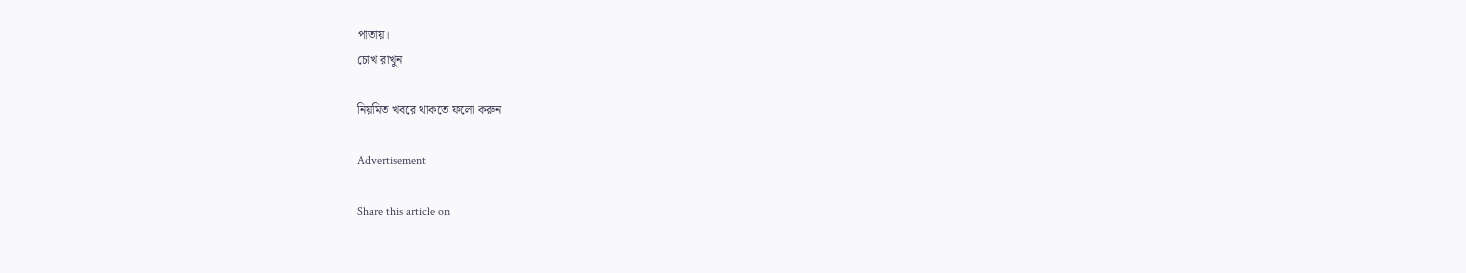পাতায়।
চোখ রাখুন

নিয়মিত খবরে থাকতে ফলো করুন

Advertisement

Share this article on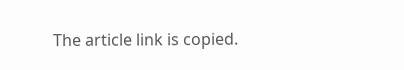The article link is copied.